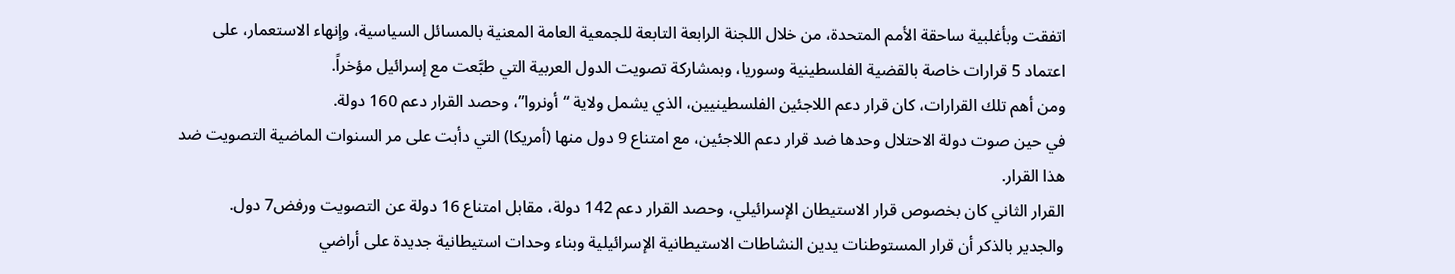اتفقت وبأغلبية ساحقة الأمم المتحدة، من خلال اللجنة الرابعة التابعة للجمعية العامة المعنية بالمسائل السياسية، وإنهاء الاستعمار، على اعتماد 5 قرارات خاصة بالقضية الفلسطينية وسوريا، وبمشاركة تصويت الدول العربية التي طبَّعت مع إسرائيل مؤخراً.
ومن أهم تلك القرارات، كان قرار دعم اللاجئين الفلسطينيين، الذي يشمل ولاية “أونروا”، وحصد القرار دعم 160 دولة.
في حين صوت دولة الاحتلال وحدها ضد قرار دعم اللاجئين، مع امتناع 9 دول منها (أمريكا) التي دأبت على مر السنوات الماضية التصويت ضد هذا القرار.
القرار الثاني كان بخصوص قرار الاستيطان الإسرائيلي، وحصد القرار دعم 142 دولة، مقابل امتناع 16 دولة عن التصويت ورفض7 دول.
والجدير بالذكر أن قرار المستوطنات يدين النشاطات الاستيطانية الإسرائيلية وبناء وحدات استيطانية جديدة على أراضي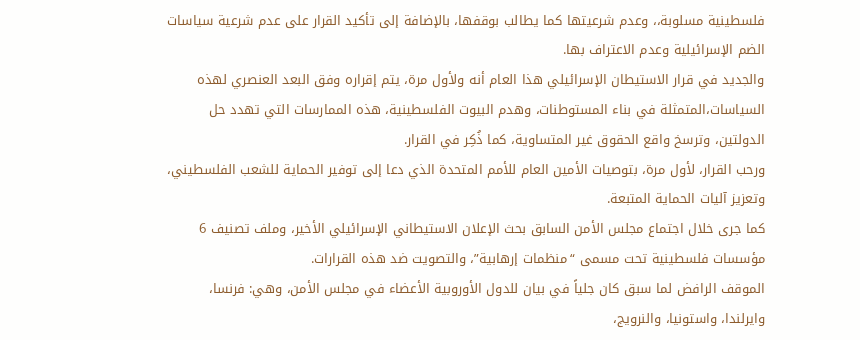فلسطينية مسلوبة،، وعدم شرعيتها كما يطالب بوقفها، بالإضافة إلى تأكيد القرار على عدم شرعية سياسات الضم الإسرائيلية وعدم الاعتراف بها.
والجديد في قرار الاستيطان الإسرائيلي هذا العام أنه ولأول مرة، يتم إقراره وفق البعد العنصري لهذه السياسات،المتمثلة في بناء المستوطنات، وهدم البيوت الفلسطينية، هذه الممارسات التي تهدد حل الدولتين، وترسخ واقع الحقوق غير المتساوية، كما ذُكِر في القرار.
ورحب القرار، لأول مرة، بتوصيات الأمين العام للأمم المتحدة الذي دعا إلى توفير الحماية للشعب الفلسطيني، وتعزيز آليات الحماية المتبعة.
كما جرى خلال اجتماع مجلس الأمن السابق بحث الإعلان الاستيطاني الإسرائيلي الأخير، وملف تصنيف 6 مؤسسات فلسطينية تحت مسمى “منظمات إرهابية”، والتصويت ضد هذه القرارات.
الموقف الرافض لما سبق كان جلياً في بيان للدول الأوروبية الأعضاء في مجلس الأمن، وهي: فرنسا، وايرلندا، واستونيا، والنرويج،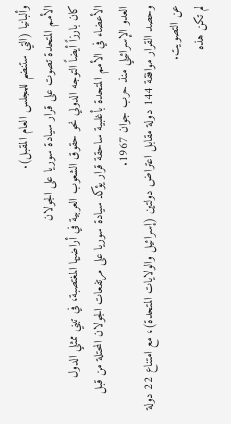وألبانيا (التي ستنضم للمجلس العام المقبل).
الأمم المتحدة تصوت على قرار سيادة سوريا على الجولان
كان بارزاً أيضاً التوجه الدولي نحو حقوق الشعوب العربية في أراضيها المغتصبة، في تبني ممثلي الدول الأعضاء في الأمم المتحدة بأغلبية ساحقة قرار يؤكد سيادة سوريا على مرتفعات الجولان المحتلة من قبل العدو الإسرائيلي منذ حرب جوان 1967.
وحصد القرار موافقة 144 دولة مقابل اعتراض دولتين (إسرائيل والولايات المتحدة)، مع امتناع 22 دولة عن التصويت.
لم تكن هذه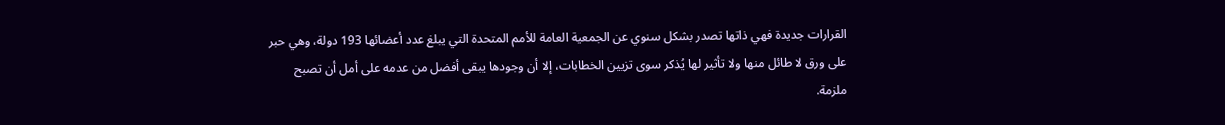القرارات جديدة فهي ذاتها تصدر بشكل سنوي عن الجمعية العامة للأمم المتحدة التي يبلغ عدد أعضائها 193 دولة، وهي حبر على ورق لا طائل منها ولا تأثير لها يُذكر سوى تزيين الخطابات، إلا أن وجودها يبقى أفضل من عدمه على أمل أن تصبح ملزمة.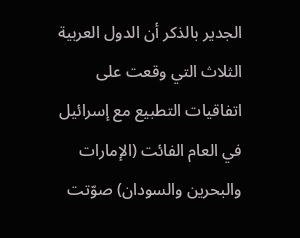الجدير بالذكر أن الدول العربية الثلاث التي وقعت على اتفاقيات التطبيع مع إسرائيل في العام الفائت (الإمارات والبحرين والسودان) صوّتت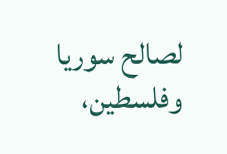لصالح سوريا وفلسطين،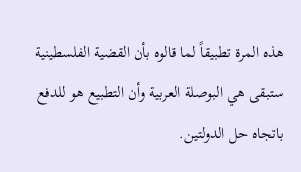هذه المرة تطبيقاً لما قالوه بأن القضية الفلسطينية ستبقى هي البوصلة العربية وأن التطبيع هو للدفع باتجاه حل الدولتين.